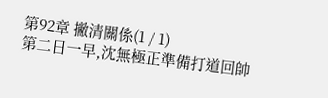第92章 撇清關係(1 / 1)
第二日一早,沈無極正準備打道回帥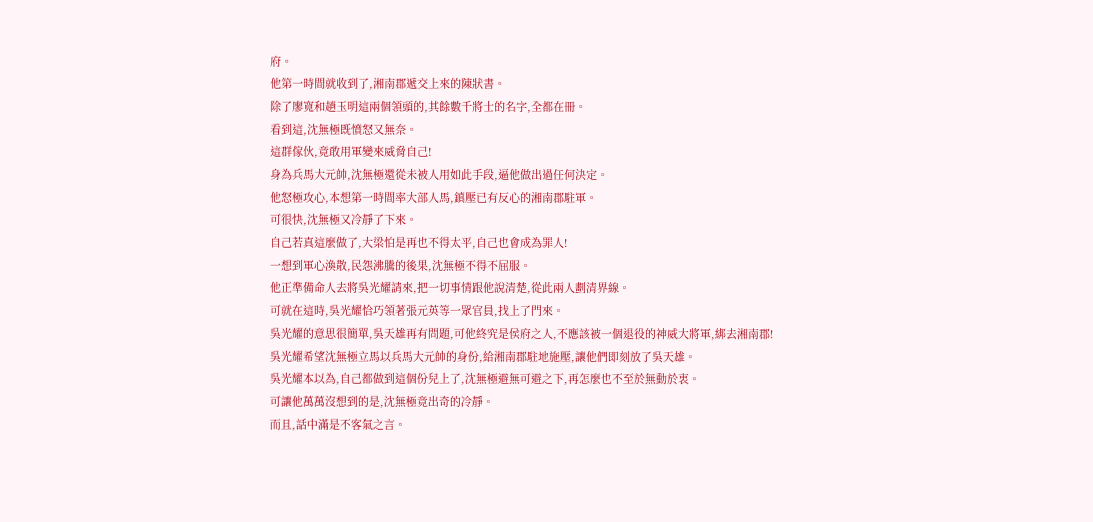府。
他第一時間就收到了,湘南郡遞交上來的陳狀書。
除了廖寬和趙玉明這兩個領頭的,其餘數千將士的名字,全都在冊。
看到這,沈無極既憤怒又無奈。
這群傢伙,竟敢用軍變來威脅自己!
身為兵馬大元帥,沈無極還從未被人用如此手段,逼他做出過任何決定。
他怒極攻心,本想第一時間率大部人馬,鎮壓已有反心的湘南郡駐軍。
可很快,沈無極又冷靜了下來。
自己若真這麼做了,大梁怕是再也不得太平,自己也會成為罪人!
一想到軍心渙散,民怨沸騰的後果,沈無極不得不屈服。
他正準備命人去將吳光耀請來,把一切事情跟他說清楚,從此兩人劃清界線。
可就在這時,吳光耀恰巧領著張元英等一眾官員,找上了門來。
吳光耀的意思很簡單,吳天雄再有問題,可他終究是侯府之人,不應該被一個退役的神威大將軍,綁去湘南郡!
吳光耀希望沈無極立馬以兵馬大元帥的身份,給湘南郡駐地施壓,讓他們即刻放了吳天雄。
吳光耀本以為,自己都做到這個份兒上了,沈無極避無可避之下,再怎麼也不至於無動於衷。
可讓他萬萬沒想到的是,沈無極竟出奇的冷靜。
而且,話中滿是不客氣之言。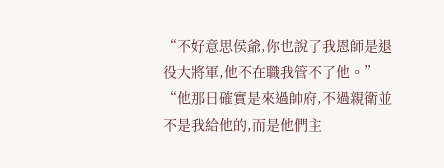“不好意思侯爺,你也說了我恩師是退役大將軍,他不在職我管不了他。”
“他那日確實是來過帥府,不過親衛並不是我給他的,而是他們主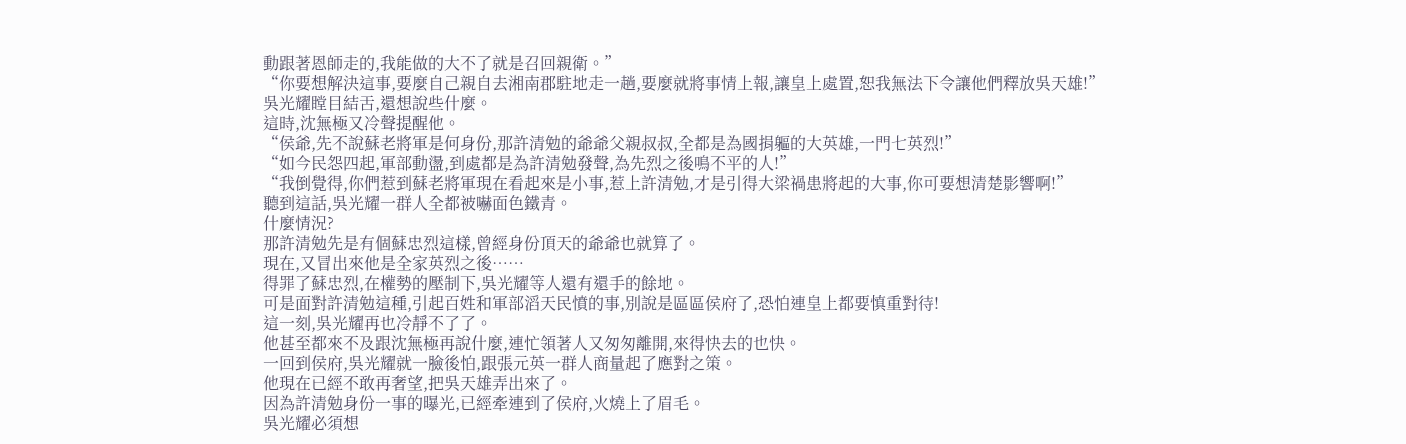動跟著恩師走的,我能做的大不了就是召回親衛。”
“你要想解決這事,要麼自己親自去湘南郡駐地走一趟,要麼就將事情上報,讓皇上處置,恕我無法下令讓他們釋放吳天雄!”
吳光耀瞠目結舌,還想說些什麼。
這時,沈無極又冷聲提醒他。
“侯爺,先不說蘇老將軍是何身份,那許清勉的爺爺父親叔叔,全都是為國捐軀的大英雄,一門七英烈!”
“如今民怨四起,軍部動盪,到處都是為許清勉發聲,為先烈之後鳴不平的人!”
“我倒覺得,你們惹到蘇老將軍現在看起來是小事,惹上許清勉,才是引得大梁禍患將起的大事,你可要想清楚影響啊!”
聽到這話,吳光耀一群人全都被嚇面色鐵青。
什麼情況?
那許清勉先是有個蘇忠烈這樣,曾經身份頂天的爺爺也就算了。
現在,又冒出來他是全家英烈之後……
得罪了蘇忠烈,在權勢的壓制下,吳光耀等人還有還手的餘地。
可是面對許清勉這種,引起百姓和軍部滔天民憤的事,別說是區區侯府了,恐怕連皇上都要慎重對待!
這一刻,吳光耀再也冷靜不了了。
他甚至都來不及跟沈無極再說什麼,連忙領著人又匆匆離開,來得快去的也快。
一回到侯府,吳光耀就一臉後怕,跟張元英一群人商量起了應對之策。
他現在已經不敢再奢望,把吳天雄弄出來了。
因為許清勉身份一事的曝光,已經牽連到了侯府,火燒上了眉毛。
吳光耀必須想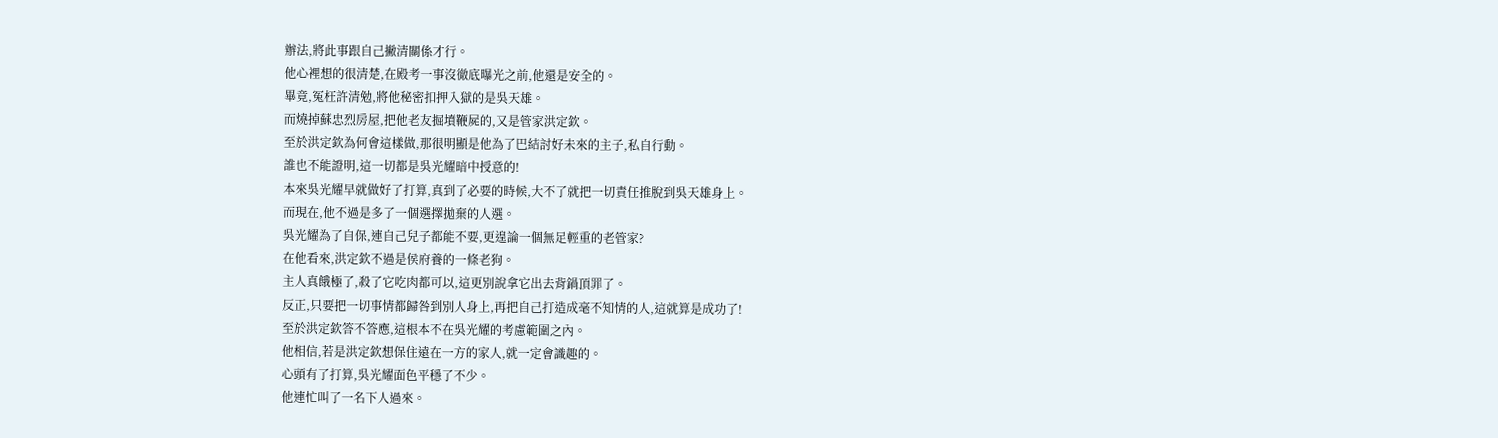辦法,將此事跟自己撇清關係才行。
他心裡想的很清楚,在殿考一事沒徹底曝光之前,他還是安全的。
畢竟,冤枉許清勉,將他秘密扣押入獄的是吳天雄。
而燒掉蘇忠烈房屋,把他老友掘墳鞭屍的,又是管家洪定欽。
至於洪定欽為何會這樣做,那很明顯是他為了巴結討好未來的主子,私自行動。
誰也不能證明,這一切都是吳光耀暗中授意的!
本來吳光耀早就做好了打算,真到了必要的時候,大不了就把一切責任推脫到吳天雄身上。
而現在,他不過是多了一個選擇拋棄的人選。
吳光耀為了自保,連自己兒子都能不要,更遑論一個無足輕重的老管家?
在他看來,洪定欽不過是侯府養的一條老狗。
主人真餓極了,殺了它吃肉都可以,這更別說拿它出去背鍋頂罪了。
反正,只要把一切事情都歸咎到別人身上,再把自己打造成毫不知情的人,這就算是成功了!
至於洪定欽答不答應,這根本不在吳光耀的考慮範圍之內。
他相信,若是洪定欽想保住遠在一方的家人,就一定會識趣的。
心頭有了打算,吳光耀面色平穩了不少。
他連忙叫了一名下人過來。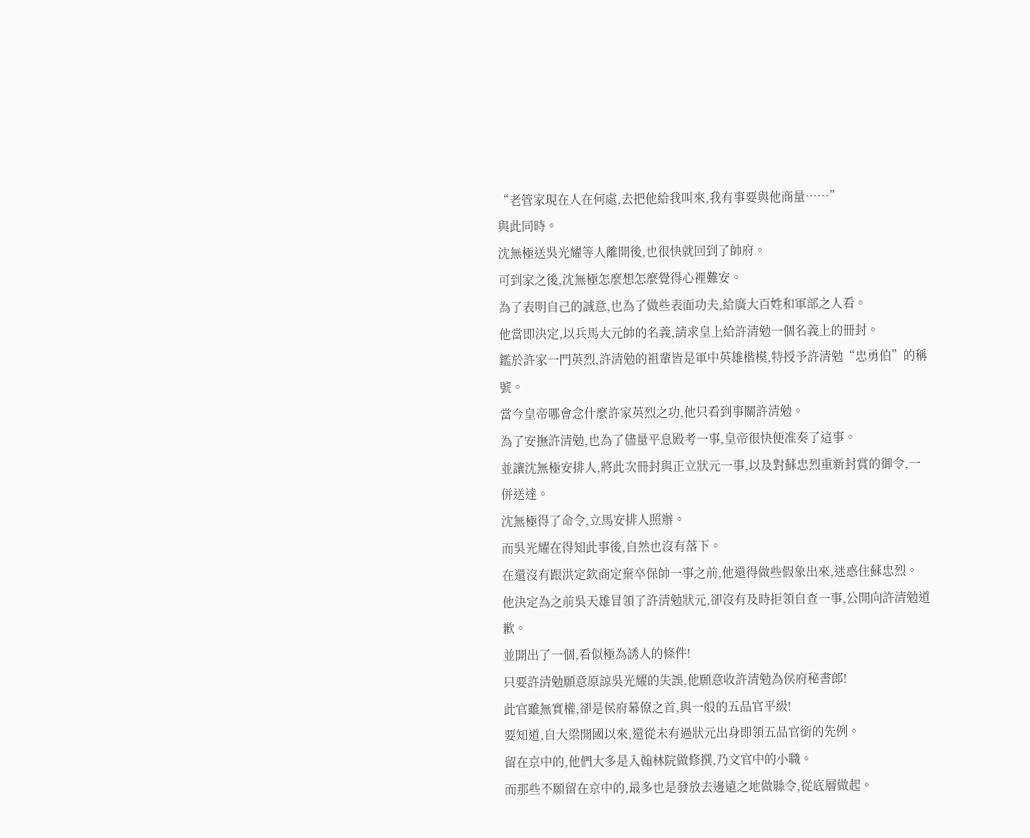“老管家現在人在何處,去把他給我叫來,我有事要與他商量……”
與此同時。
沈無極送吳光耀等人離開後,也很快就回到了帥府。
可到家之後,沈無極怎麼想怎麼覺得心裡難安。
為了表明自己的誠意,也為了做些表面功夫,給廣大百姓和軍部之人看。
他當即決定,以兵馬大元帥的名義,請求皇上給許清勉一個名義上的冊封。
鑑於許家一門英烈,許清勉的祖輩皆是軍中英雄楷模,特授予許清勉“忠勇伯”的稱號。
當今皇帝哪會念什麼許家英烈之功,他只看到事關許清勉。
為了安撫許清勉,也為了儘量平息殿考一事,皇帝很快便准奏了這事。
並讓沈無極安排人,將此次冊封與正立狀元一事,以及對蘇忠烈重新封賞的御令,一併送達。
沈無極得了命令,立馬安排人照辦。
而吳光耀在得知此事後,自然也沒有落下。
在還沒有跟洪定欽商定棄卒保帥一事之前,他還得做些假象出來,迷惑住蘇忠烈。
他決定為之前吳天雄冒領了許清勉狀元,卻沒有及時拒領自查一事,公開向許清勉道歉。
並開出了一個,看似極為誘人的條件!
只要許清勉願意原諒吳光耀的失誤,他願意收許清勉為侯府秘書郎!
此官雖無實權,卻是侯府幕僚之首,與一般的五品官平級!
要知道,自大梁開國以來,還從未有過狀元出身即領五品官銜的先例。
留在京中的,他們大多是入翰林院做修撰,乃文官中的小職。
而那些不願留在京中的,最多也是發放去邊遠之地做縣令,從底層做起。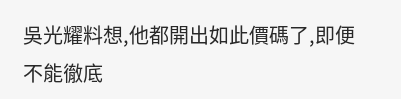吳光耀料想,他都開出如此價碼了,即便不能徹底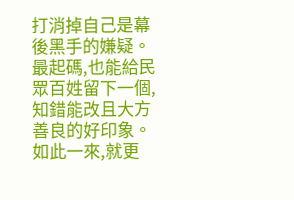打消掉自己是幕後黑手的嫌疑。
最起碼,也能給民眾百姓留下一個,知錯能改且大方善良的好印象。
如此一來,就更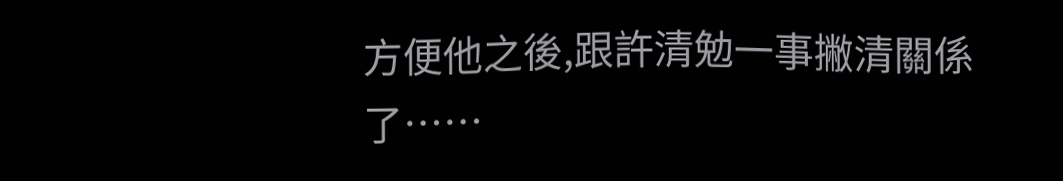方便他之後,跟許清勉一事撇清關係了……